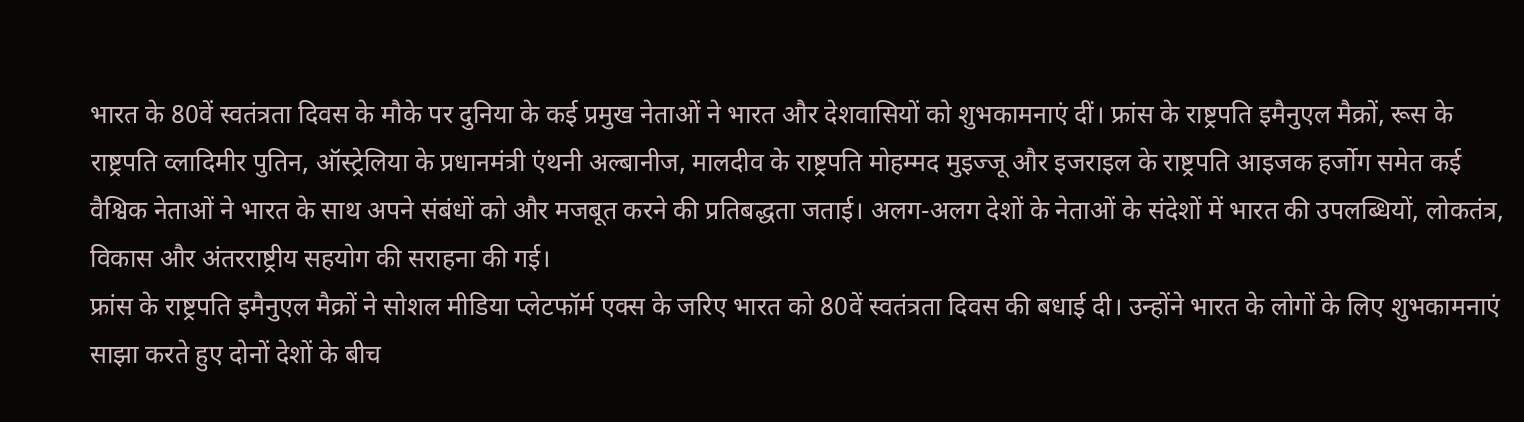भारत के 80वें स्वतंत्रता दिवस के मौके पर दुनिया के कई प्रमुख नेताओं ने भारत और देशवासियों को शुभकामनाएं दीं। फ्रांस के राष्ट्रपति इमैनुएल मैक्रों, रूस के राष्ट्रपति व्लादिमीर पुतिन, ऑस्ट्रेलिया के प्रधानमंत्री एंथनी अल्बानीज, मालदीव के राष्ट्रपति मोहम्मद मुइज्जू और इजराइल के राष्ट्रपति आइजक हर्जोग समेत कई वैश्विक नेताओं ने भारत के साथ अपने संबंधों को और मजबूत करने की प्रतिबद्धता जताई। अलग-अलग देशों के नेताओं के संदेशों में भारत की उपलब्धियों, लोकतंत्र, विकास और अंतरराष्ट्रीय सहयोग की सराहना की गई।
फ्रांस के राष्ट्रपति इमैनुएल मैक्रों ने सोशल मीडिया प्लेटफॉर्म एक्स के जरिए भारत को 80वें स्वतंत्रता दिवस की बधाई दी। उन्होंने भारत के लोगों के लिए शुभकामनाएं साझा करते हुए दोनों देशों के बीच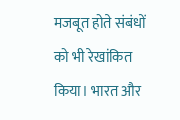मजबूत होते संबंधों को भी रेखांकित किया। भारत और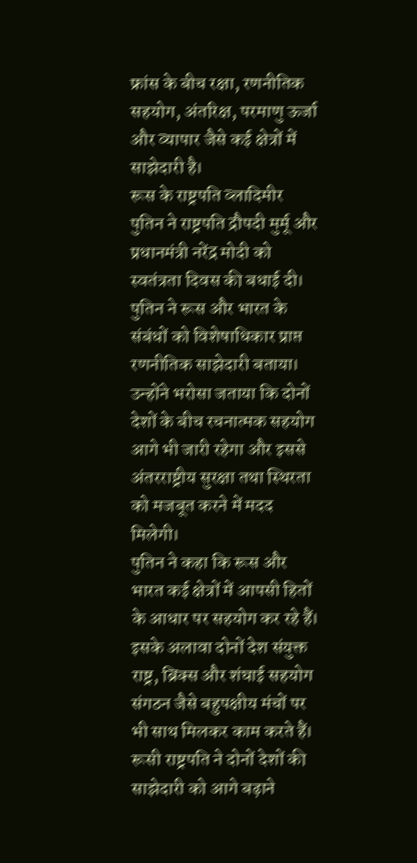फ्रांस के बीच रक्षा, रणनीतिक सहयोग, अंतरिक्ष, परमाणु ऊर्जा और व्यापार जैसे कई क्षेत्रों में साझेदारी है।
रूस के राष्ट्रपति व्लादिमीर पुतिन ने राष्ट्रपति द्रौपदी मुर्मू और प्रधानमंत्री नरेंद्र मोदी को स्वतंत्रता दिवस की बधाई दी। पुतिन ने रूस और भारत के संबंधों को विशेषाधिकार प्राप्त रणनीतिक साझेदारी बताया। उन्होंने भरोसा जताया कि दोनों देशों के बीच रचनात्मक सहयोग आगे भी जारी रहेगा और इससे अंतरराष्ट्रीय सुरक्षा तथा स्थिरता को मजबूत करने में मदद मिलेगी।
पुतिन ने कहा कि रूस और भारत कई क्षेत्रों में आपसी हितों के आधार पर सहयोग कर रहे हैं। इसके अलावा दोनों देश संयुक्त राष्ट्र, ब्रिक्स और शंघाई सहयोग संगठन जैसे बहुपक्षीय मंचों पर भी साथ मिलकर काम करते हैं। रूसी राष्ट्रपति ने दोनों देशों की साझेदारी को आगे बढ़ाने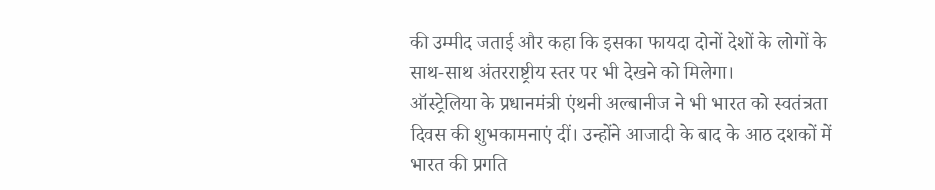की उम्मीद जताई और कहा कि इसका फायदा दोनों देशों के लोगों के साथ-साथ अंतरराष्ट्रीय स्तर पर भी देखने को मिलेगा।
ऑस्ट्रेलिया के प्रधानमंत्री एंथनी अल्बानीज ने भी भारत को स्वतंत्रता दिवस की शुभकामनाएं दीं। उन्होंने आजादी के बाद के आठ दशकों में भारत की प्रगति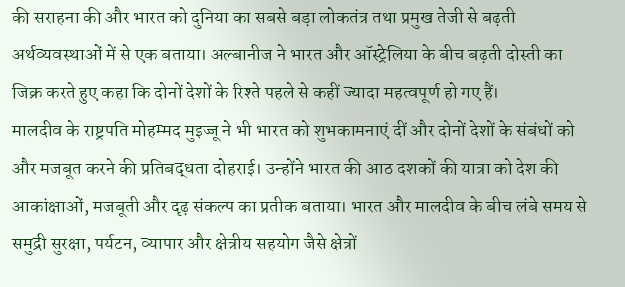की सराहना की और भारत को दुनिया का सबसे बड़ा लोकतंत्र तथा प्रमुख तेजी से बढ़ती अर्थव्यवस्थाओं में से एक बताया। अल्बानीज ने भारत और ऑस्ट्रेलिया के बीच बढ़ती दोस्ती का जिक्र करते हुए कहा कि दोनों देशों के रिश्ते पहले से कहीं ज्यादा महत्वपूर्ण हो गए हैं।
मालदीव के राष्ट्रपति मोहम्मद मुइज्जू ने भी भारत को शुभकामनाएं दीं और दोनों देशों के संबंधों को और मजबूत करने की प्रतिबद्धता दोहराई। उन्होंने भारत की आठ दशकों की यात्रा को देश की आकांक्षाओं, मजबूती और दृढ़ संकल्प का प्रतीक बताया। भारत और मालदीव के बीच लंबे समय से समुद्री सुरक्षा, पर्यटन, व्यापार और क्षेत्रीय सहयोग जैसे क्षेत्रों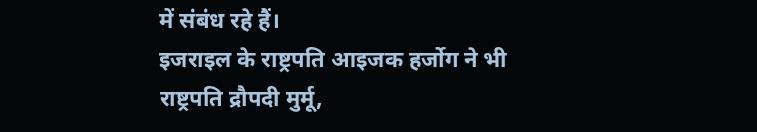में संबंध रहे हैं।
इजराइल के राष्ट्रपति आइजक हर्जोग ने भी राष्ट्रपति द्रौपदी मुर्मू,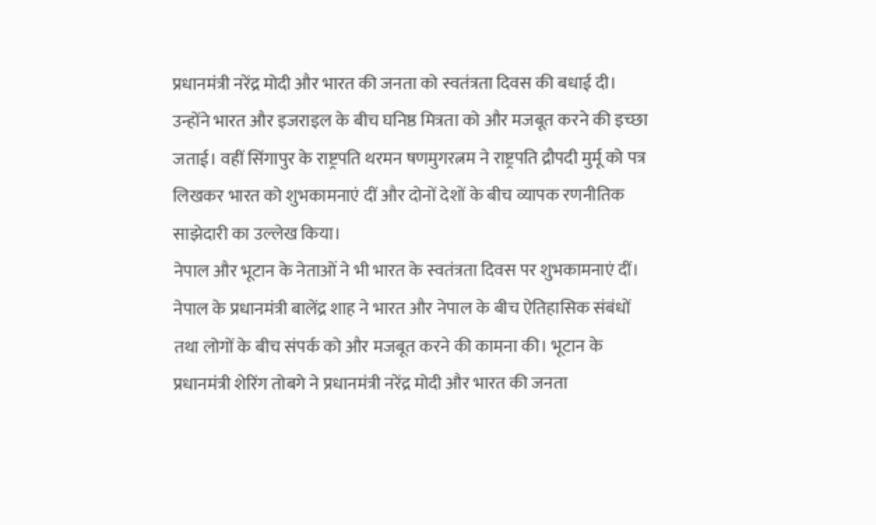प्रधानमंत्री नरेंद्र मोदी और भारत की जनता को स्वतंत्रता दिवस की बधाई दी। उन्होंने भारत और इजराइल के बीच घनिष्ठ मित्रता को और मजबूत करने की इच्छा जताई। वहीं सिंगापुर के राष्ट्रपति थरमन षणमुगरत्नम ने राष्ट्रपति द्रौपदी मुर्मू को पत्र लिखकर भारत को शुभकामनाएं दीं और दोनों देशों के बीच व्यापक रणनीतिक साझेदारी का उल्लेख किया।
नेपाल और भूटान के नेताओं ने भी भारत के स्वतंत्रता दिवस पर शुभकामनाएं दीं। नेपाल के प्रधानमंत्री बालेंद्र शाह ने भारत और नेपाल के बीच ऐतिहासिक संबंधों तथा लोगों के बीच संपर्क को और मजबूत करने की कामना की। भूटान के प्रधानमंत्री शेरिंग तोबगे ने प्रधानमंत्री नरेंद्र मोदी और भारत की जनता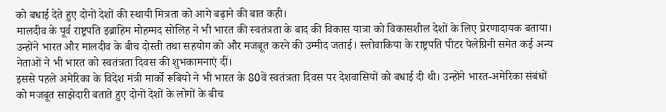को बधाई देते हुए दोनों देशों की स्थायी मित्रता को आगे बढ़ाने की बात कही।
मालदीव के पूर्व राष्ट्रपति इब्राहिम मोहम्मद सोलिह ने भी भारत की स्वतंत्रता के बाद की विकास यात्रा को विकासशील देशों के लिए प्रेरणादायक बताया। उन्होंने भारत और मालदीव के बीच दोस्ती तथा सहयोग को और मजबूत करने की उम्मीद जताई। स्लोवाकिया के राष्ट्रपति पीटर पेलेग्रिनी समेत कई अन्य नेताओं ने भी भारत को स्वतंत्रता दिवस की शुभकामनाएं दीं।
इससे पहले अमेरिका के विदेश मंत्री मार्को रूबियो ने भी भारत के 80वें स्वतंत्रता दिवस पर देशवासियों को बधाई दी थी। उन्होंने भारत-अमेरिका संबंधों को मजबूत साझेदारी बताते हुए दोनों देशों के लोगों के बीच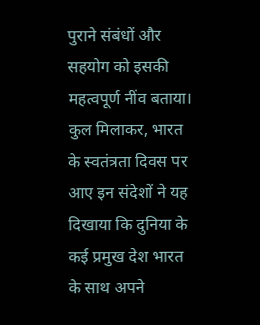पुराने संबंधों और सहयोग को इसकी महत्वपूर्ण नींव बताया। कुल मिलाकर, भारत के स्वतंत्रता दिवस पर आए इन संदेशों ने यह दिखाया कि दुनिया के कई प्रमुख देश भारत के साथ अपने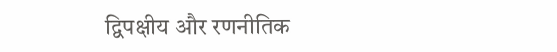द्विपक्षीय और रणनीतिक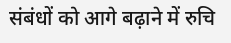संबंधों को आगे बढ़ाने में रुचि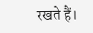रखते हैं।